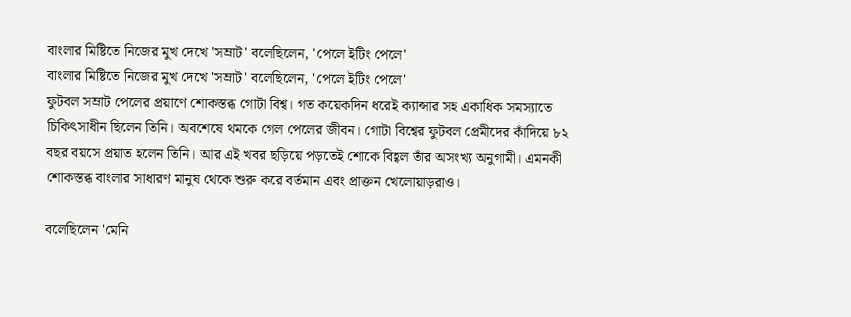বাংলার মিষ্টিতে নিজের মুখ দেখে 'সম্রাট' বলেছিলেন, 'পেলে ইটিং পেলে'
বাংলার মিষ্টিতে নিজের মুখ দেখে 'সম্রাট' বলেছিলেন, 'পেলে ইটিং পেলে'
ফুটবল সম্রাট পেলের প্রয়াণে শোকস্তব্ধ গোটা বিশ্ব। গত কয়েকদিন ধরেই ক্যান্সার সহ একাধিক সমস্যাতে চিকিৎসাধীন ছিলেন তিনি। অবশেষে থমকে গেল পেলের জীবন। গোটা বিশ্বের ফুটবল প্রেমীদের কাঁদিয়ে ৮২ বছর বয়সে প্রয়াত হলেন তিনি। আর এই খবর ছড়িয়ে পড়তেই শোকে বিহ্বল তাঁর অসংখ্য অনুগামী। এমনকী শোকস্তব্ধ বাংলার সাধারণ মানুষ থেকে শুরু করে বর্তমান এবং প্রাক্তন খেলোয়াড়রাও।

বলেছিলেন 'মেনি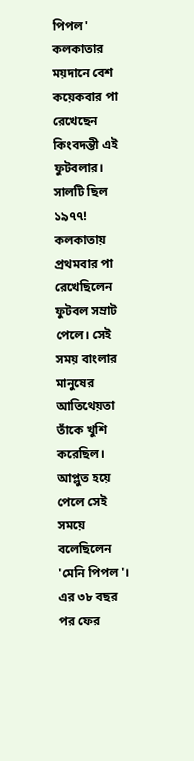পিপল'
কলকাতার ময়দানে বেশ কয়েকবার পা রেখেছেন কিংবদন্তী এই ফুটবলার। সালটি ছিল ১৯৭৭! কলকাতায় প্রথমবার পা রেখেছিলেন ফুটবল সম্রাট পেলে। সেই সময় বাংলার মানুষের আতিথেয়তা তাঁকে খুশি করেছিল। আপ্লুত হয়ে পেলে সেই সময়ে বলেছিলেন 'মেনি পিপল'। এর ৩৮ বছর পর ফের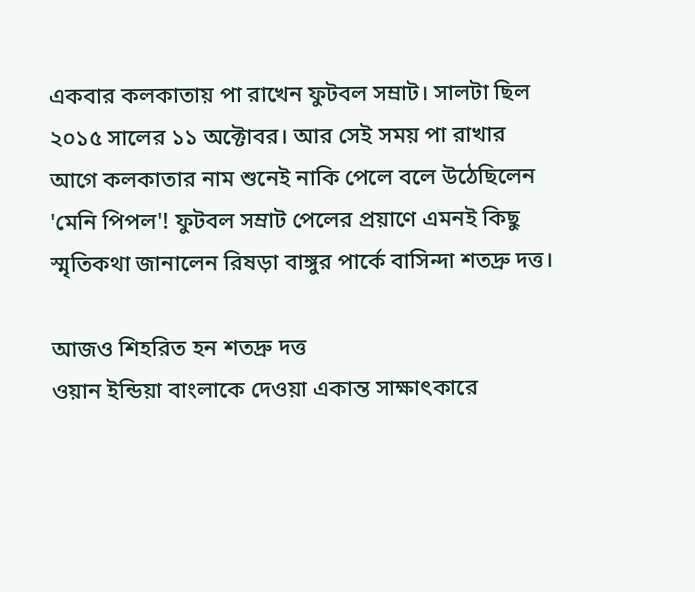একবার কলকাতায় পা রাখেন ফুটবল সম্রাট। সালটা ছিল ২০১৫ সালের ১১ অক্টোবর। আর সেই সময় পা রাখার আগে কলকাতার নাম শুনেই নাকি পেলে বলে উঠেছিলেন 'মেনি পিপল'! ফুটবল সম্রাট পেলের প্রয়াণে এমনই কিছু স্মৃতিকথা জানালেন রিষড়া বাঙ্গুর পার্কে বাসিন্দা শতদ্রু দত্ত।

আজও শিহরিত হন শতদ্রু দত্ত
ওয়ান ইন্ডিয়া বাংলাকে দেওয়া একান্ত সাক্ষাৎকারে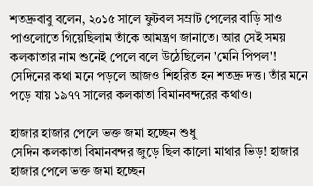শতদ্রুবাবু বলেন, ২০১৫ সালে ফুটবল সম্রাট পেলের বাড়ি সাও পাওলোতে গিয়েছিলাম তাঁকে আমন্ত্রণ জানাতে। আর সেই সময় কলকাতার নাম শুনেই পেলে বলে উঠেছিলেন 'মেনি পিপল'! সেদিনের কথা মনে পড়লে আজও শিহরিত হন শতদ্রু দত্ত। তাঁর মনে পড়ে যায় ১৯৭৭ সালের কলকাতা বিমানবন্দরের কথাও।

হাজার হাজার পেলে ভক্ত জমা হচ্ছেন শুধু
সেদিন কলকাতা বিমানবন্দর জুড়ে ছিল কালো মাথার ভিড়! হাজার হাজার পেলে ভক্ত জমা হচ্ছেন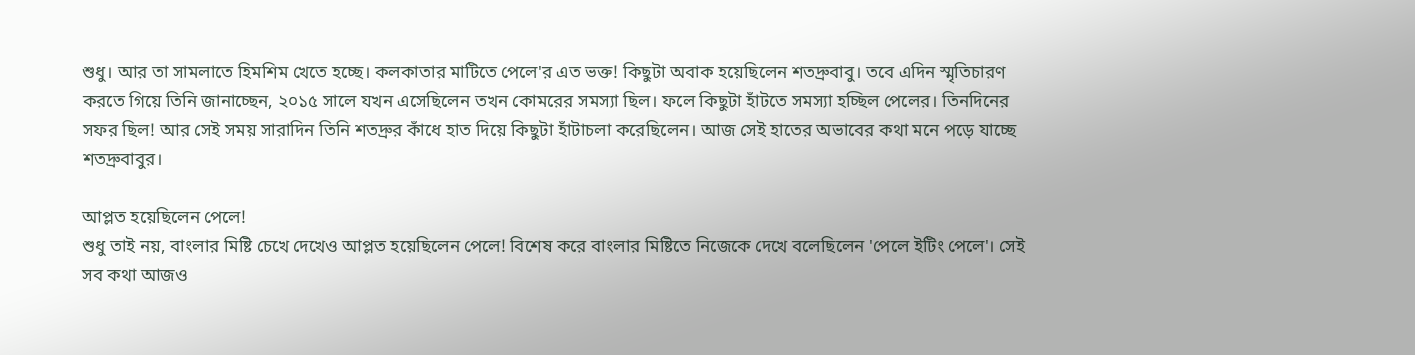শুধু। আর তা সামলাতে হিমশিম খেতে হচ্ছে। কলকাতার মাটিতে পেলে'র এত ভক্ত! কিছুটা অবাক হয়েছিলেন শতদ্রুবাবু। তবে এদিন স্মৃতিচারণ করতে গিয়ে তিনি জানাচ্ছেন, ২০১৫ সালে যখন এসেছিলেন তখন কোমরের সমস্যা ছিল। ফলে কিছুটা হাঁটতে সমস্যা হচ্ছিল পেলের। তিনদিনের সফর ছিল! আর সেই সময় সারাদিন তিনি শতদ্রুর কাঁধে হাত দিয়ে কিছুটা হাঁটাচলা করেছিলেন। আজ সেই হাতের অভাবের কথা মনে পড়ে যাচ্ছে শতদ্রুবাবুর।

আপ্লত হয়েছিলেন পেলে!
শুধু তাই নয়, বাংলার মিষ্টি চেখে দেখেও আপ্লত হয়েছিলেন পেলে! বিশেষ করে বাংলার মিষ্টিতে নিজেকে দেখে বলেছিলেন 'পেলে ইটিং পেলে'। সেই সব কথা আজও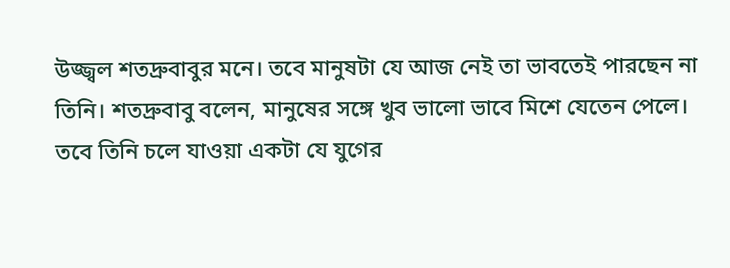উজ্জ্বল শতদ্রুবাবুর মনে। তবে মানুষটা যে আজ নেই তা ভাবতেই পারছেন না তিনি। শতদ্রুবাবু বলেন, মানুষের সঙ্গে খুব ভালো ভাবে মিশে যেতেন পেলে। তবে তিনি চলে যাওয়া একটা যে যুগের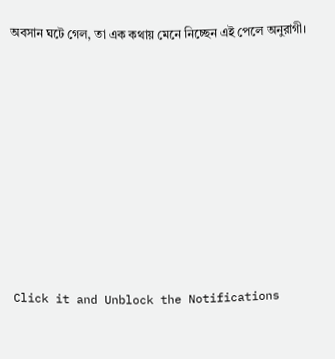অবসান ঘটে গেল, তা এক কথায় মেনে নিচ্ছেন এই পেলে অনুরাগী।












Click it and Unblock the Notifications